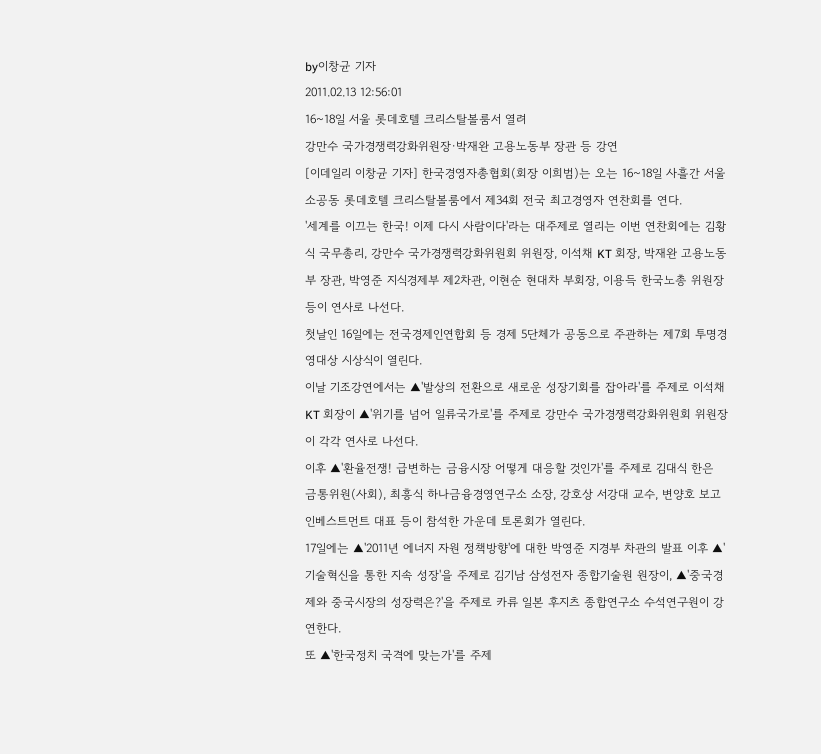by이창균 기자
2011.02.13 12:56:01
16~18일 서울 롯데호텔 크리스탈볼룸서 열려
강만수 국가경쟁력강화위원장·박재완 고용노동부 장관 등 강연
[이데일리 이창균 기자] 한국경영자총협회(회장 이희범)는 오는 16~18일 사흘간 서울 소공동 롯데호텔 크리스탈볼룸에서 제34회 전국 최고경영자 연찬회를 연다.
'세계를 이끄는 한국! 이제 다시 사람이다'라는 대주제로 열리는 이번 연찬회에는 김황식 국무총리, 강만수 국가경쟁력강화위원회 위원장, 이석채 KT 회장, 박재완 고용노동부 장관, 박영준 지식경제부 제2차관, 이현순 현대차 부회장, 이용득 한국노총 위원장 등이 연사로 나선다.
첫날인 16일에는 전국경제인연합회 등 경제 5단체가 공동으로 주관하는 제7회 투명경영대상 시상식이 열린다.
이날 기조강연에서는 ▲'발상의 전환으로 새로운 성장기회를 잡아라'를 주제로 이석채 KT 회장이 ▲'위기를 넘어 일류국가로'를 주제로 강만수 국가경쟁력강화위원회 위원장이 각각 연사로 나선다.
이후 ▲'환율전쟁! 급변하는 금융시장 어떻게 대응할 것인가'를 주제로 김대식 한은 금통위원(사회), 최흥식 하나금융경영연구소 소장, 강호상 서강대 교수, 변양호 보고인베스트먼트 대표 등이 참석한 가운데 토론회가 열린다.
17일에는 ▲'2011년 에너지 자원 정책방향'에 대한 박영준 지경부 차관의 발표 이후 ▲'기술혁신을 통한 지속 성장'을 주제로 김기남 삼성전자 종합기술원 원장이, ▲'중국경제와 중국시장의 성장력은?'을 주제로 카류 일본 후지츠 종합연구소 수석연구원이 강연한다.
또 ▲'한국정치 국격에 맞는가'를 주제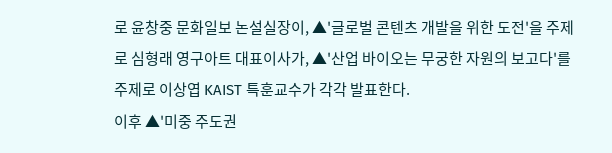로 윤창중 문화일보 논설실장이, ▲'글로벌 콘텐츠 개발을 위한 도전'을 주제로 심형래 영구아트 대표이사가, ▲'산업 바이오는 무궁한 자원의 보고다'를 주제로 이상엽 KAIST 특훈교수가 각각 발표한다.
이후 ▲'미중 주도권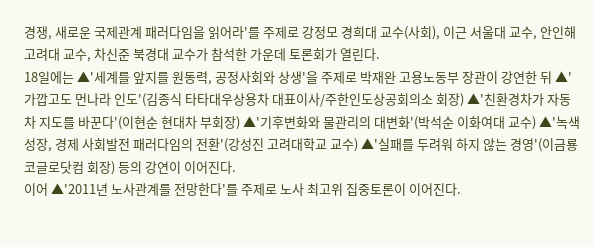경쟁, 새로운 국제관계 패러다임을 읽어라'를 주제로 강정모 경희대 교수(사회), 이근 서울대 교수, 안인해 고려대 교수, 차신준 북경대 교수가 참석한 가운데 토론회가 열린다.
18일에는 ▲'세계를 앞지를 원동력, 공정사회와 상생'을 주제로 박재완 고용노동부 장관이 강연한 뒤 ▲'가깝고도 먼나라 인도'(김종식 타타대우상용차 대표이사/주한인도상공회의소 회장) ▲'친환경차가 자동차 지도를 바꾼다'(이현순 현대차 부회장) ▲'기후변화와 물관리의 대변화'(박석순 이화여대 교수) ▲'녹색성장, 경제 사회발전 패러다임의 전환'(강성진 고려대학교 교수) ▲'실패를 두려워 하지 않는 경영'(이금룡 코글로닷컴 회장) 등의 강연이 이어진다.
이어 ▲'2011년 노사관계를 전망한다'를 주제로 노사 최고위 집중토론이 이어진다.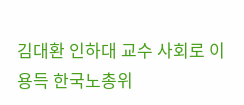김대환 인하대 교수 사회로 이용득 한국노총위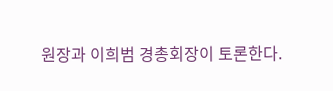원장과 이희범 경총회장이 토론한다.